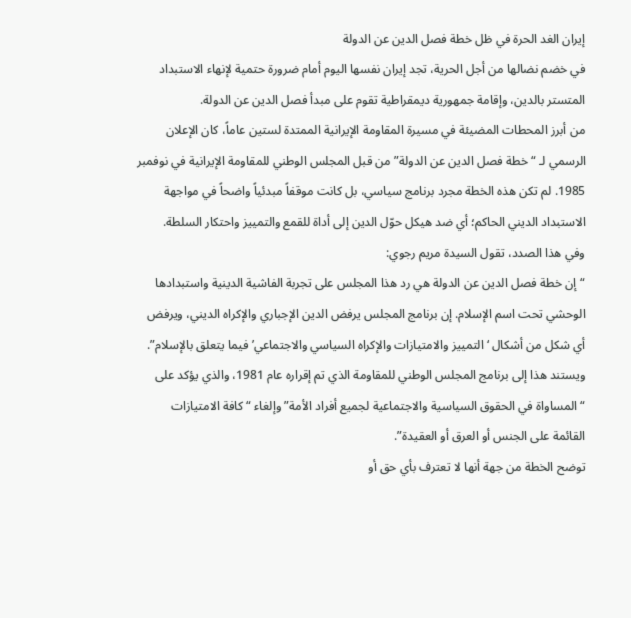إيران الغد الحرة في ظل خطة فصل الدين عن الدولة
في خضم نضالها من أجل الحرية، تجد إيران نفسها اليوم أمام ضرورة حتمية لإنهاء الاستبداد المتستر بالدين، وإقامة جمهورية ديمقراطية تقوم على مبدأ فصل الدين عن الدولة.
من أبرز المحطات المضيئة في مسيرة المقاومة الإيرانية الممتدة لستين عاماً، كان الإعلان الرسمي لـ “خطة فصل الدين عن الدولة” من قبل المجلس الوطني للمقاومة الإيرانية في نوفمبر 1985. لم تكن هذه الخطة مجرد برنامج سياسي، بل كانت موقفاً مبدئياً واضحاً في مواجهة الاستبداد الديني الحاكم؛ أي ضد هيكل حوّل الدين إلى أداة للقمع والتمييز واحتكار السلطة.
وفي هذا الصدد، تقول السيدة مريم رجوي:
“إن خطة فصل الدين عن الدولة هي رد هذا المجلس على تجربة الفاشية الدينية واستبدادها الوحشي تحت اسم الإسلام. إن برنامج المجلس يرفض الدين الإجباري والإكراه الديني، ويرفض أي شكل من أشكال ‘التمييز والامتيازات والإكراه السياسي والاجتماعي’ فيما يتعلق بالإسلام”. ويستند هذا إلى برنامج المجلس الوطني للمقاومة الذي تم إقراره عام 1981، والذي يؤكد على “المساواة في الحقوق السياسية والاجتماعية لجميع أفراد الأمة” وإلغاء “كافة الامتيازات القائمة على الجنس أو العرق أو العقيدة”.
توضح الخطة من جهة أنها لا تعترف بأي حق أو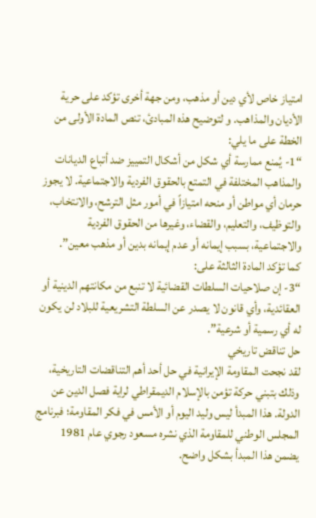امتياز خاص لأي دين أو مذهب، ومن جهة أخرى تؤكد على حرية الأديان والمذاهب. و لتوضيح هذه المبادئ، تنص المادة الأولى من الخطة على ما يلي:
“1- يُمنع ممارسة أي شكل من أشكال التمييز ضد أتباع الديانات والمذاهب المختلفة في التمتع بالحقوق الفردية والاجتماعية. لا يجوز حرمان أي مواطن أو منحه امتيازاً في أمور مثل الترشح، والانتخاب، والتوظيف، والتعليم، والقضاء، وغيرها من الحقوق الفردية والاجتماعية، بسبب إيمانه أو عدم إيمانه بدين أو مذهب معين”.
كما تؤكد المادة الثالثة على:
“3- إن صلاحيات السلطات القضائية لا تنبع من مكانتهم الدينية أو العقائدية، وأي قانون لا يصدر عن السلطة التشريعية للبلاد لن يكون له أي رسمية أو شرعية”.
حل تناقض تاريخي
لقد نجحت المقاومة الإيرانية في حل أحد أهم التناقضات التاريخية، وذلك بتبني حركة تؤمن بالإسلام الديمقراطي لراية فصل الدين عن الدولة. هذا المبدأ ليس وليد اليوم أو الأمس في فكر المقاومة؛ فبرنامج المجلس الوطني للمقاومة الذي نشره مسعود رجوي عام 1981 يضمن هذا المبدأ بشكل واضح.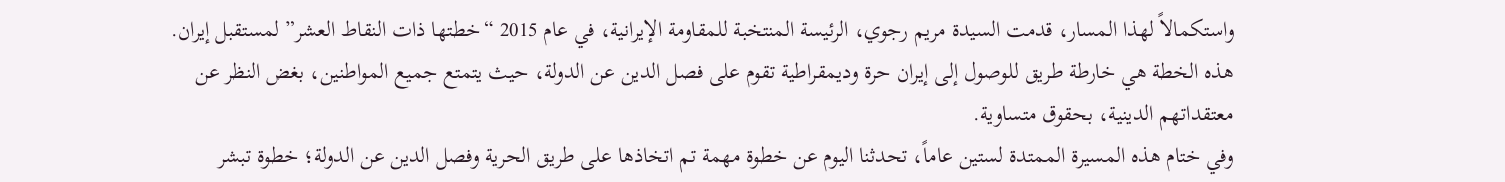واستكمالاً لهذا المسار، قدمت السيدة مريم رجوي، الرئيسة المنتخبة للمقاومة الإيرانية، في عام 2015 “خطتها ذات النقاط العشر” لمستقبل إيران. هذه الخطة هي خارطة طريق للوصول إلى إيران حرة وديمقراطية تقوم على فصل الدين عن الدولة، حيث يتمتع جميع المواطنين، بغض النظر عن معتقداتهم الدينية، بحقوق متساوية.
وفي ختام هذه المسيرة الممتدة لستين عاماً، تحدثنا اليوم عن خطوة مهمة تم اتخاذها على طريق الحرية وفصل الدين عن الدولة؛ خطوة تبشر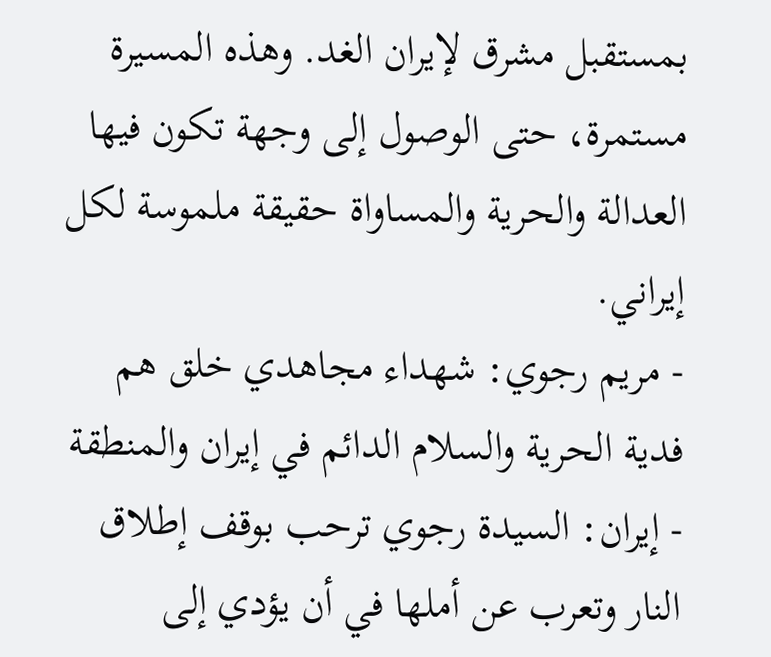بمستقبل مشرق لإيران الغد. وهذه المسيرة مستمرة، حتى الوصول إلى وجهة تكون فيها العدالة والحرية والمساواة حقيقة ملموسة لكل إيراني.
- مريم رجوي: شهداء مجاهدي خلق هم فدية الحرية والسلام الدائم في إيران والمنطقة
- إيران: السيدة رجوي ترحب بوقف إطلاق النار وتعرب عن أملها في أن يؤدي إلى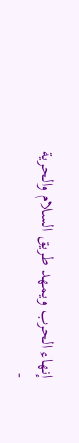إنهاء الحرب ويمهد طريق السلام والحرية
-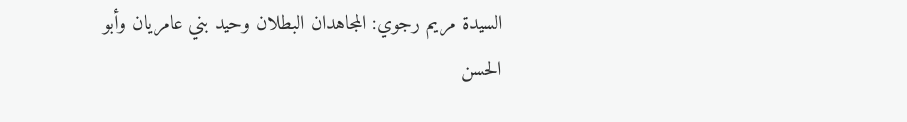السيدة مريم رجوي: المجاهدان البطلان وحيد بني عامريان وأبو الحسن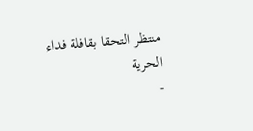منتظر التحقا بقافلة فداء الحرية
-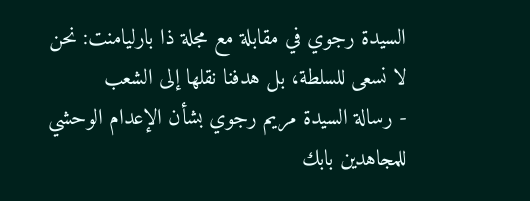السيدة رجوي في مقابلة مع مجلة ذا بارليامنت: نحن لا نسعى للسلطة، بل هدفنا نقلها إلى الشعب
- رسالة السيدة مريم رجوي بشأن الإعدام الوحشي للمجاهدين بابك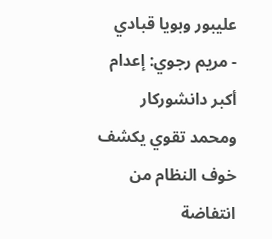عليبور وبويا قبادي
- مريم رجوي: إعدام أكبر دانشوركار ومحمد تقوي يكشف خوف النظام من انتفاضة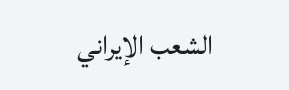الشعب الإيراني